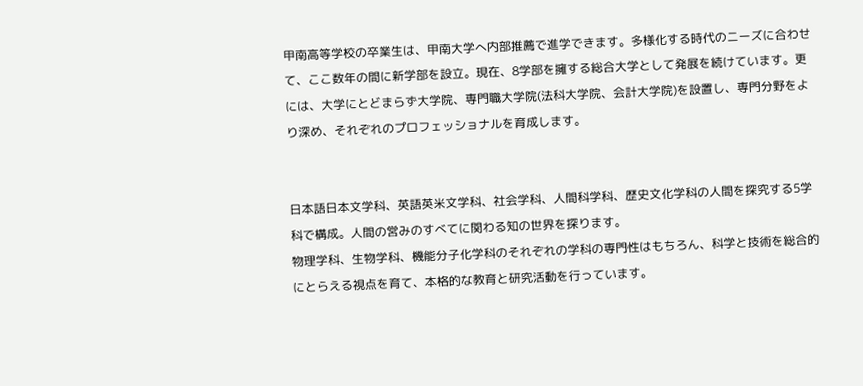甲南高等学校の卒業生は、甲南大学へ内部推薦で進学できます。多様化する時代のニーズに合わせて、ここ数年の間に新学部を設立。現在、8学部を擁する総合大学として発展を続けています。更には、大学にとどまらず大学院、専門職大学院(法科大学院、会計大学院)を設置し、専門分野をより深め、それぞれのプロフェッショナルを育成します。


日本語日本文学科、英語英米文学科、社会学科、人間科学科、歴史文化学科の人間を探究する5学科で構成。人間の営みのすべてに関わる知の世界を探ります。
物理学科、生物学科、機能分子化学科のそれぞれの学科の専門性はもちろん、科学と技術を総合的にとらえる視点を育て、本格的な教育と研究活動を行っています。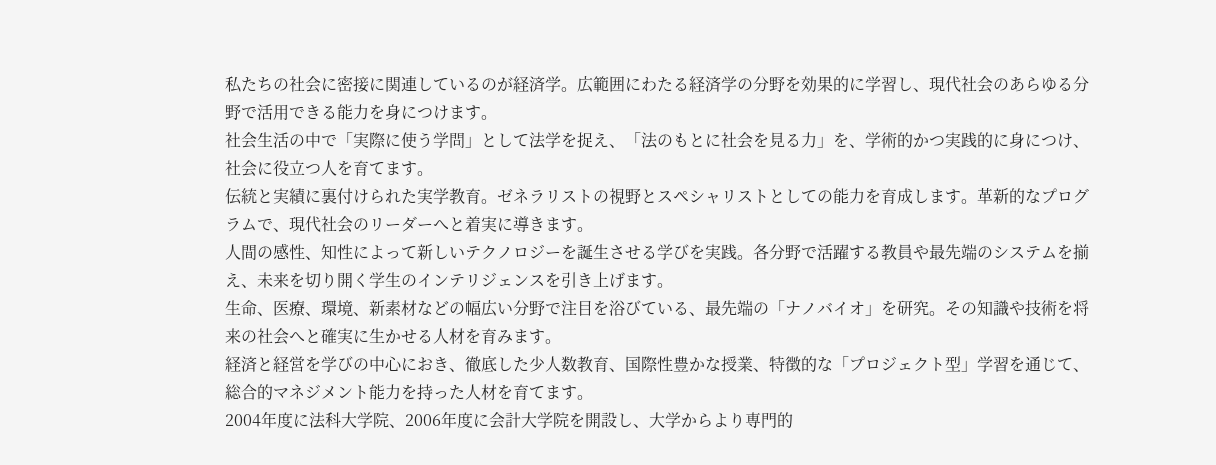私たちの社会に密接に関連しているのが経済学。広範囲にわたる経済学の分野を効果的に学習し、現代社会のあらゆる分野で活用できる能力を身につけます。
社会生活の中で「実際に使う学問」として法学を捉え、「法のもとに社会を見る力」を、学術的かつ実践的に身につけ、社会に役立つ人を育てます。
伝統と実績に裏付けられた実学教育。ゼネラリストの視野とスペシャリストとしての能力を育成します。革新的なプログラムで、現代社会のリーダーへと着実に導きます。
人間の感性、知性によって新しいテクノロジーを誕生させる学びを実践。各分野で活躍する教員や最先端のシステムを揃え、未来を切り開く学生のインテリジェンスを引き上げます。
生命、医療、環境、新素材などの幅広い分野で注目を浴びている、最先端の「ナノバイオ」を研究。その知識や技術を将来の社会へと確実に生かせる人材を育みます。
経済と経営を学びの中心におき、徹底した少人数教育、国際性豊かな授業、特徴的な「プロジェクト型」学習を通じて、総合的マネジメント能力を持った人材を育てます。
2004年度に法科大学院、2006年度に会計大学院を開設し、大学からより専門的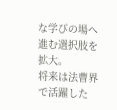な学びの場へ進む選択肢を拡大。
将来は法曹界で活躍した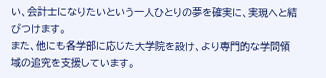い、会計士になりたいという一人ひとりの夢を確実に、実現へと結びつけます。
また、他にも各学部に応じた大学院を設け、より専門的な学問領域の追究を支援しています。